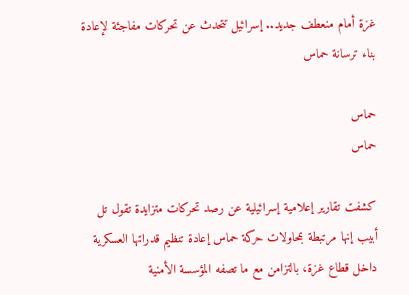غزة أمام منعطف جديد.. إسرائيل تتحدث عن تحركات مفاجئة لإعادة بناء ترسانة حماس

حماس
حماس

كشفت تقارير إعلامية إسرائيلية عن رصد تحركات متزايدة تقول تل أبيب إنها مرتبطة بمحاولات حركة حماس إعادة تنظيم قدراتها العسكرية داخل قطاع غزة، بالتزامن مع ما تصفه المؤسسة الأمنية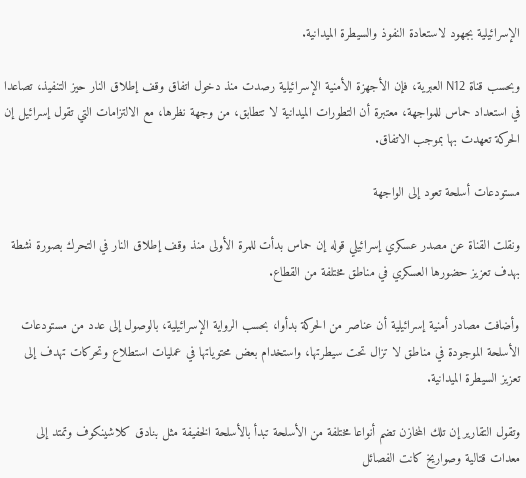الإسرائيلية بجهود لاستعادة النفوذ والسيطرة الميدانية.

وبحسب قناة N12 العبرية، فإن الأجهزة الأمنية الإسرائيلية رصدت منذ دخول اتفاق وقف إطلاق النار حيز التنفيذ، تصاعدا في استعداد حماس للمواجهة، معتبرة أن التطورات الميدانية لا تتطابق، من وجهة نظرها، مع الالتزامات التي تقول إسرائيل إن الحركة تعهدت بها بموجب الاتفاق.

مستودعات أسلحة تعود إلى الواجهة

ونقلت القناة عن مصدر عسكري إسرائيلي قوله إن حماس بدأت للمرة الأولى منذ وقف إطلاق النار في التحرك بصورة نشطة بهدف تعزيز حضورها العسكري في مناطق مختلفة من القطاع.

وأضافت مصادر أمنية إسرائيلية أن عناصر من الحركة بدأوا، بحسب الرواية الإسرائيلية، بالوصول إلى عدد من مستودعات الأسلحة الموجودة في مناطق لا تزال تحت سيطرتها، واستخدام بعض محتوياتها في عمليات استطلاع وتحركات تهدف إلى تعزيز السيطرة الميدانية.

وتقول التقارير إن تلك المخازن تضم أنواعا مختلفة من الأسلحة تبدأ بالأسلحة الخفيفة مثل بنادق كلاشينكوف وتمتد إلى معدات قتالية وصواريخ كانت الفصائل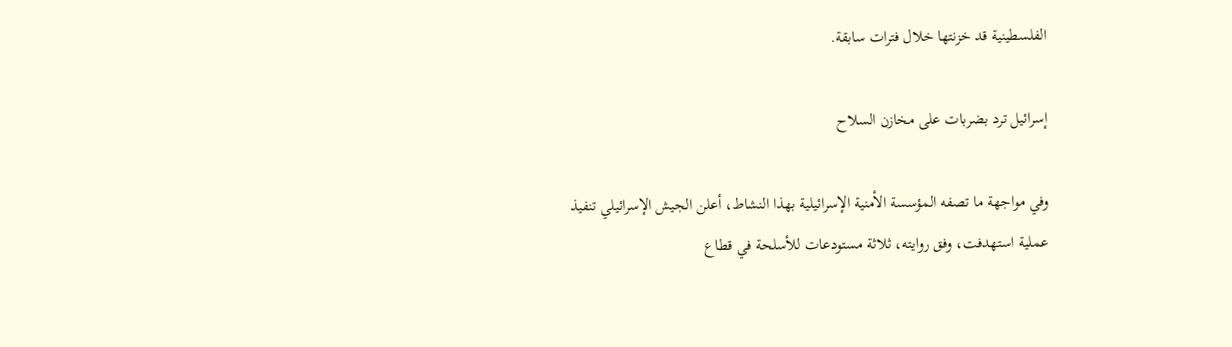الفلسطينية قد خزنتها خلال فترات سابقة.

إسرائيل ترد بضربات على مخازن السلاح

وفي مواجهة ما تصفه المؤسسة الأمنية الإسرائيلية بهذا النشاط، أعلن الجيش الإسرائيلي تنفيذ عملية استهدفت، وفق روايته، ثلاثة مستودعات للأسلحة في قطاع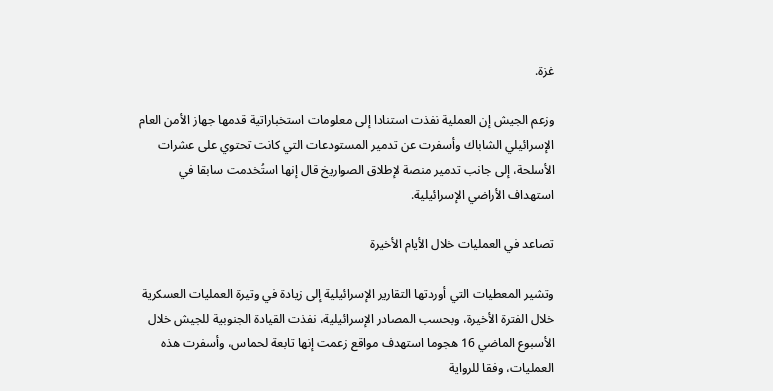غزة.

وزعم الجيش إن العملية نفذت استنادا إلى معلومات استخباراتية قدمها جهاز الأمن العام الإسرائيلي الشاباك وأسفرت عن تدمير المستودعات التي كانت تحتوي على عشرات الأسلحة، إلى جانب تدمير منصة لإطلاق الصواريخ قال إنها استُخدمت سابقا في استهداف الأراضي الإسرائيلية.

تصاعد في العمليات خلال الأيام الأخيرة

وتشير المعطيات التي أوردتها التقارير الإسرائيلية إلى زيادة في وتيرة العمليات العسكرية خلال الفترة الأخيرة، وبحسب المصادر الإسرائيلية، نفذت القيادة الجنوبية للجيش خلال الأسبوع الماضي 16 هجوما استهدف مواقع زعمت إنها تابعة لحماس، وأسفرت هذه العمليات، وفقا للرواية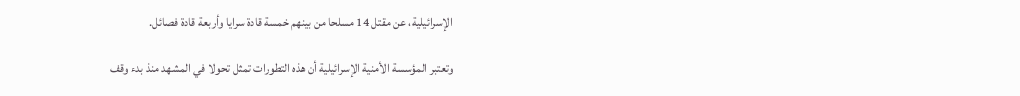الإسرائيلية، عن مقتل 14 مسلحا من بينهم خمسة قادة سرايا وأربعة قادة فصائل.

وتعتبر المؤسسة الأمنية الإسرائيلية أن هذه التطورات تمثل تحولا في المشهد منذ بدء وقف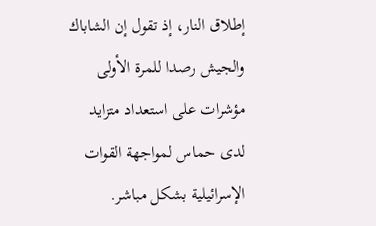إطلاق النار، إذ تقول إن الشاباك والجيش رصدا للمرة الأولى مؤشرات على استعداد متزايد لدى حماس لمواجهة القوات الإسرائيلية بشكل مباشر.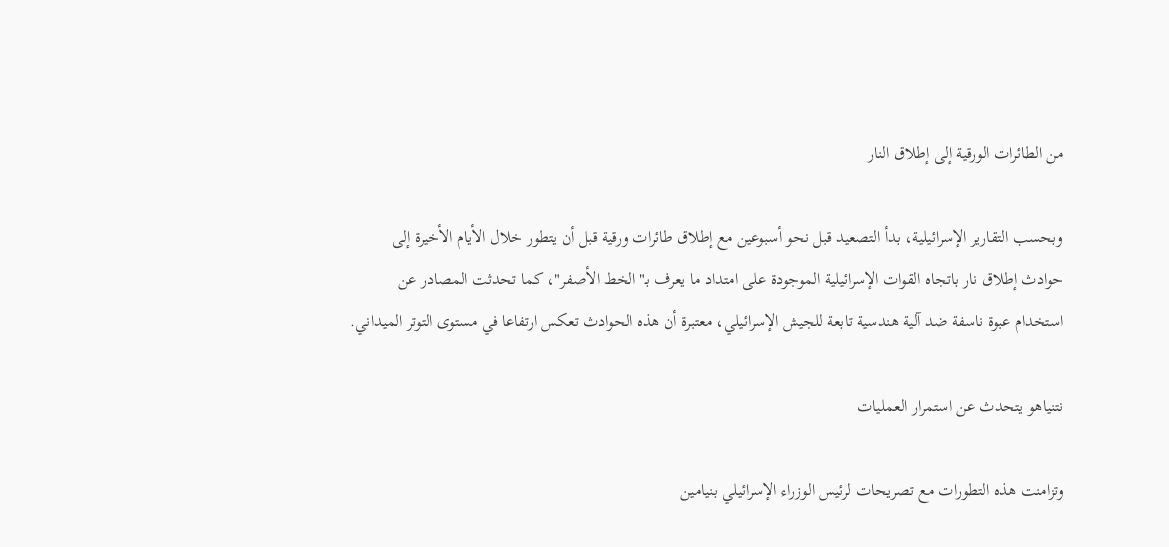من الطائرات الورقية إلى إطلاق النار

وبحسب التقارير الإسرائيلية، بدأ التصعيد قبل نحو أسبوعين مع إطلاق طائرات ورقية قبل أن يتطور خلال الأيام الأخيرة إلى حوادث إطلاق نار باتجاه القوات الإسرائيلية الموجودة على امتداد ما يعرف بـ"الخط الأصفر"، كما تحدثت المصادر عن استخدام عبوة ناسفة ضد آلية هندسية تابعة للجيش الإسرائيلي، معتبرة أن هذه الحوادث تعكس ارتفاعا في مستوى التوتر الميداني.

نتنياهو يتحدث عن استمرار العمليات

وتزامنت هذه التطورات مع تصريحات لرئيس الوزراء الإسرائيلي بنيامين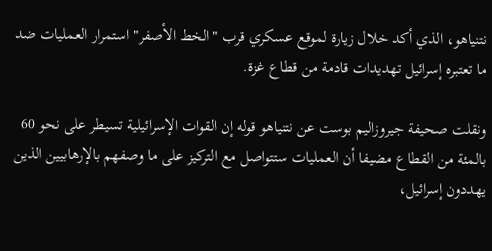نتنياهو، الذي أكد خلال زيارة لموقع عسكري قرب "الخط الأصفر" استمرار العمليات ضد ما تعتبره إسرائيل تهديدات قادمة من قطاع غزة.

ونقلت صحيفة جيروزاليم بوست عن نتنياهو قوله إن القوات الإسرائيلية تسيطر على نحو 60 بالمئة من القطاع مضيفا أن العمليات ستتواصل مع التركيز على ما وصفهم بالإرهابيين الذين يهددون إسرائيل،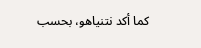كما أكد نتنياهو، بحسب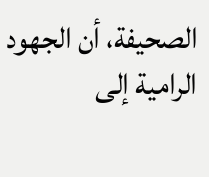الصحيفة، أن الجهود الرامية إلى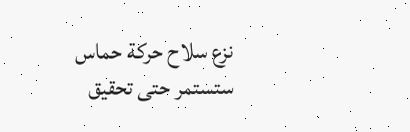نزع سلاح حركة حماس ستستمر حتى تحقيق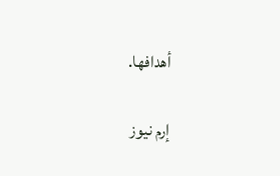أهدافها.

إرم نيوز